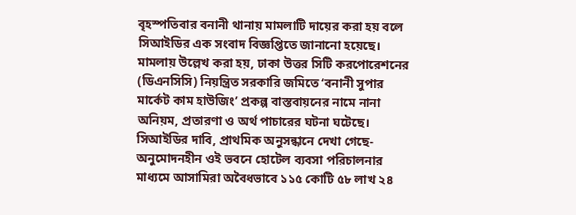বৃহস্পতিবার বনানী থানায় মামলাটি দায়ের করা হয় বলে সিআইডির এক সংবাদ বিজ্ঞপ্তিতে জানানো হয়েছে।
মামলায় উল্লেখ করা হয়, ঢাকা উত্তর সিটি করপোরেশনের (ডিএনসিসি) নিয়ন্ত্রিত সরকারি জমিতে ‘বনানী সুপার মার্কেট কাম হাউজিং’ প্রকল্প বাস্তবায়নের নামে নানা অনিয়ম, প্রতারণা ও অর্থ পাচারের ঘটনা ঘটেছে।
সিআইডির দাবি, প্রাথমিক অনুসন্ধানে দেখা গেছে-অনুমোদনহীন ওই ভবনে হোটেল ব্যবসা পরিচালনার মাধ্যমে আসামিরা অবৈধভাবে ১১৫ কোটি ৫৮ লাখ ২৪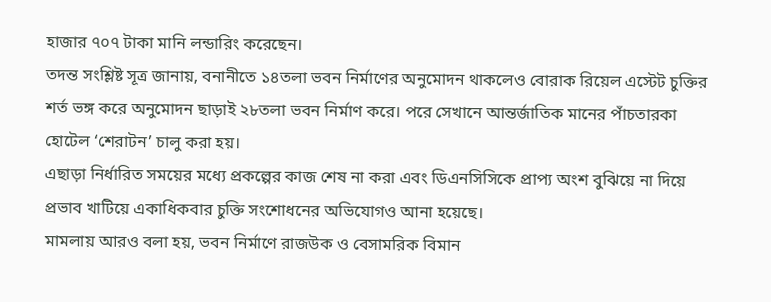হাজার ৭০৭ টাকা মানি লন্ডারিং করেছেন।
তদন্ত সংশ্লিষ্ট সূত্র জানায়, বনানীতে ১৪তলা ভবন নির্মাণের অনুমোদন থাকলেও বোরাক রিয়েল এস্টেট চুক্তির শর্ত ভঙ্গ করে অনুমোদন ছাড়াই ২৮তলা ভবন নির্মাণ করে। পরে সেখানে আন্তর্জাতিক মানের পাঁচতারকা হোটেল ‘শেরাটন’ চালু করা হয়।
এছাড়া নির্ধারিত সময়ের মধ্যে প্রকল্পের কাজ শেষ না করা এবং ডিএনসিসিকে প্রাপ্য অংশ বুঝিয়ে না দিয়ে প্রভাব খাটিয়ে একাধিকবার চুক্তি সংশোধনের অভিযোগও আনা হয়েছে।
মামলায় আরও বলা হয়, ভবন নির্মাণে রাজউক ও বেসামরিক বিমান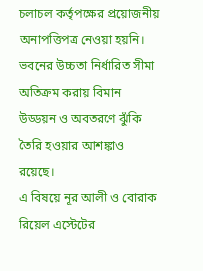চলাচল কর্তৃপক্ষের প্রয়োজনীয় অনাপত্তিপত্র নেওয়া হয়নি। ভবনের উচ্চতা নির্ধারিত সীমা অতিক্রম করায় বিমান উড্ডয়ন ও অবতরণে ঝুঁকি তৈরি হওয়ার আশঙ্কাও রয়েছে।
এ বিষয়ে নূর আলী ও বোরাক রিয়েল এস্টেটের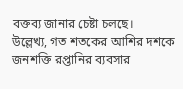বক্তব্য জানার চেষ্টা চলছে।
উল্লেখ্য, গত শতকের আশির দশকে জনশক্তি রপ্তানির ব্যবসার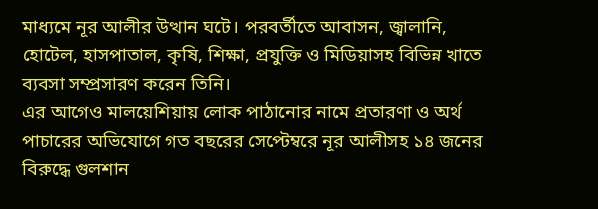মাধ্যমে নূর আলীর উত্থান ঘটে। পরবর্তীতে আবাসন, জ্বালানি, হোটেল, হাসপাতাল, কৃষি, শিক্ষা, প্রযুক্তি ও মিডিয়াসহ বিভিন্ন খাতে ব্যবসা সম্প্রসারণ করেন তিনি।
এর আগেও মালয়েশিয়ায় লোক পাঠানোর নামে প্রতারণা ও অর্থ পাচারের অভিযোগে গত বছরের সেপ্টেম্বরে নূর আলীসহ ১৪ জনের বিরুদ্ধে গুলশান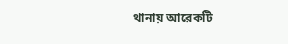থানায় আরেকটি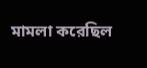মামলা করেছিল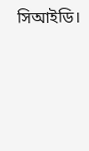সিআইডি।